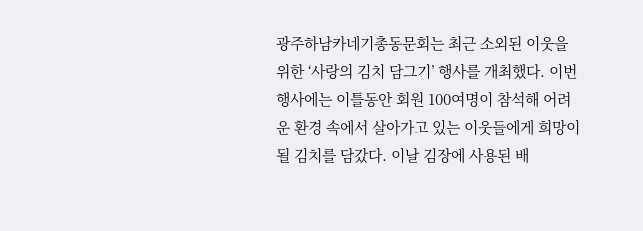광주하남카네기총동문회는 최근 소외된 이웃을 위한 ‘사랑의 김치 담그기’ 행사를 개최했다. 이번 행사에는 이틀동안 회원 100여명이 참석해 어려운 환경 속에서 살아가고 있는 이웃들에게 희망이 될 김치를 담갔다. 이날 김장에 사용된 배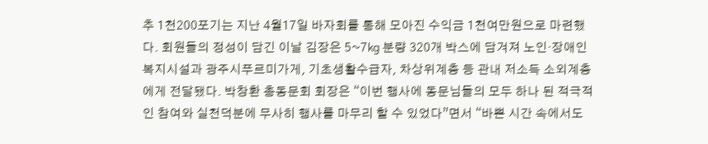추 1천200포기는 지난 4월17일 바자회를 통해 모아진 수익금 1천여만원으로 마련했다. 회원들의 정성이 담긴 이날 김장은 5~7㎏ 분량 320개 박스에 담겨져 노인·장애인 복지시설과 광주시푸르미가게, 기초생활수급자, 차상위계층 등 관내 저소득 소외계층에게 전달됐다. 박창환 총동문회 회장은 “이번 행사에 동문님들의 모두 하나 된 적극적인 참여와 실천덕분에 무사히 행사를 마무리 할 수 있었다”면서 “바쁜 시간 속에서도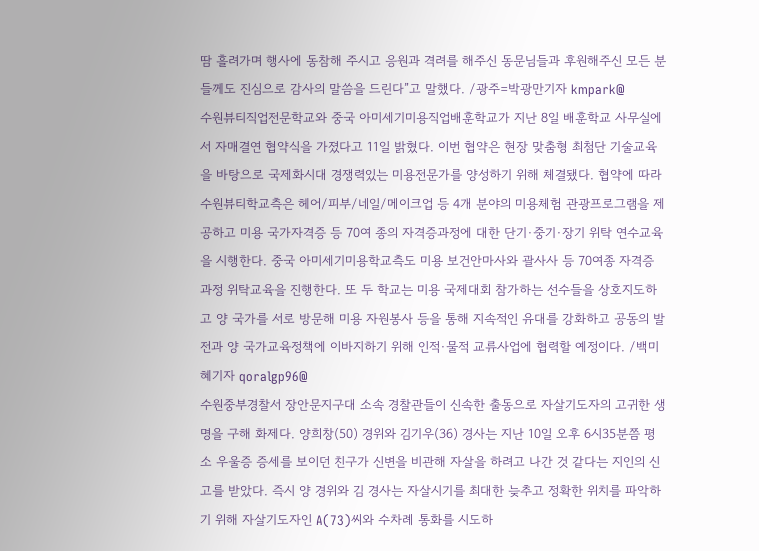땀 흘려가며 행사에 동참해 주시고 응원과 격려를 해주신 동문님들과 후원해주신 모든 분들께도 진심으로 감사의 말씀을 드린다”고 말했다. /광주=박광만기자 kmpark@
수원뷰티직업전문학교와 중국 아미세기미용직업배훈학교가 지난 8일 배훈학교 사무실에서 자매결연 협약식을 가졌다고 11일 밝혔다. 이번 협약은 현장 맞춤형 최첨단 기술교육을 바탕으로 국제화시대 경쟁력있는 미용전문가를 양성하기 위해 체결됐다. 협약에 따라 수원뷰티학교측은 헤어/피부/네일/메이크업 등 4개 분야의 미용체험 관광프로그램을 제공하고 미용 국가자격증 등 70여 종의 자격증과정에 대한 단기·중기·장기 위탁 연수교육을 시행한다. 중국 아미세기미용학교측도 미용 보건안마사와 괄사사 등 70여종 자격증 과정 위탁교육을 진행한다. 또 두 학교는 미용 국제대회 참가하는 선수들을 상호지도하고 양 국가를 서로 방문해 미용 자원봉사 등을 통해 지속적인 유대를 강화하고 공동의 발전과 양 국가교육정책에 이바지하기 위해 인적·물적 교류사업에 협력할 예정이다. /백미혜기자 qoralgp96@
수원중부경찰서 장안문지구대 소속 경찰관들이 신속한 출동으로 자살기도자의 고귀한 생명을 구해 화제다. 양희창(50) 경위와 김기우(36) 경사는 지난 10일 오후 6시35분쯤 평소 우울증 증세를 보이던 친구가 신변을 비관해 자살을 하려고 나간 것 같다는 지인의 신고를 받았다. 즉시 양 경위와 김 경사는 자살시기를 최대한 늦추고 정확한 위치를 파악하기 위해 자살기도자인 A(73)씨와 수차례 통화를 시도하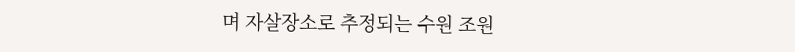며 자살장소로 추정되는 수원 조원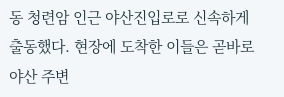동 청련암 인근 야산진입로로 신속하게 출동했다. 현장에 도착한 이들은 곧바로 야산 주변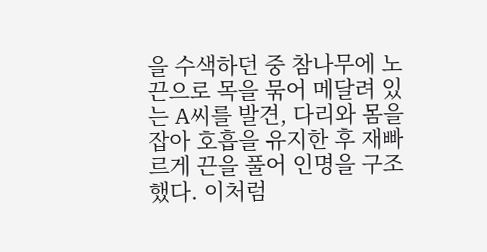을 수색하던 중 참나무에 노끈으로 목을 묶어 메달려 있는 A씨를 발견, 다리와 몸을 잡아 호흡을 유지한 후 재빠르게 끈을 풀어 인명을 구조했다. 이처럼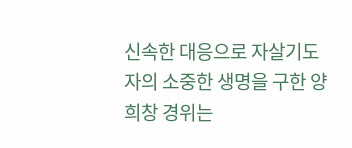신속한 대응으로 자살기도자의 소중한 생명을 구한 양희창 경위는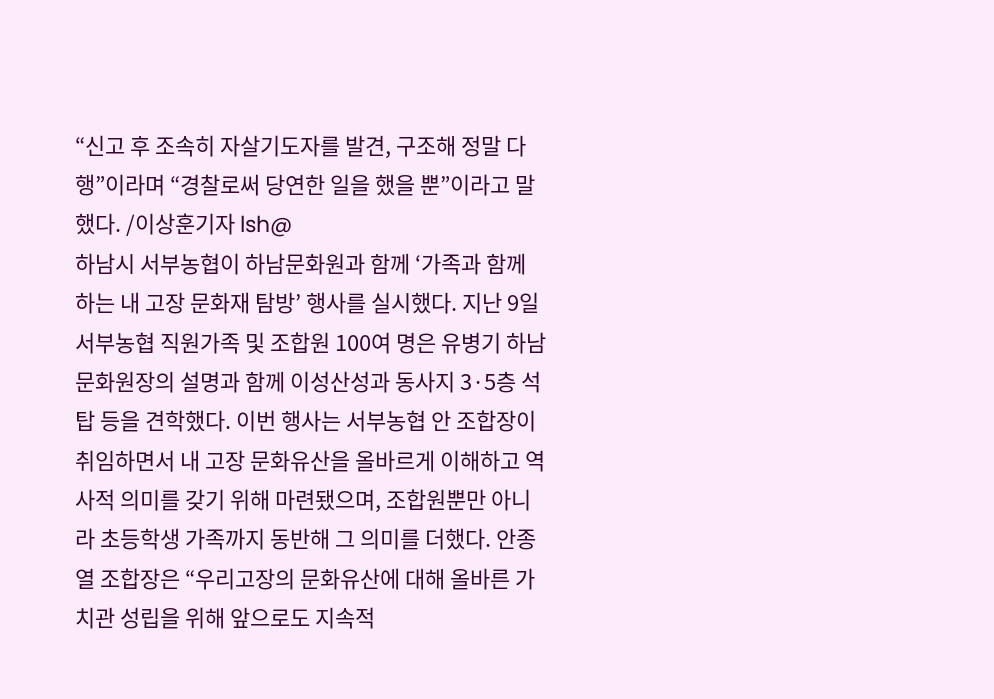“신고 후 조속히 자살기도자를 발견, 구조해 정말 다행”이라며 “경찰로써 당연한 일을 했을 뿐”이라고 말했다. /이상훈기자 lsh@
하남시 서부농협이 하남문화원과 함께 ‘가족과 함께 하는 내 고장 문화재 탐방’ 행사를 실시했다. 지난 9일 서부농협 직원가족 및 조합원 100여 명은 유병기 하남문화원장의 설명과 함께 이성산성과 동사지 3·5층 석탑 등을 견학했다. 이번 행사는 서부농협 안 조합장이 취임하면서 내 고장 문화유산을 올바르게 이해하고 역사적 의미를 갖기 위해 마련됐으며, 조합원뿐만 아니라 초등학생 가족까지 동반해 그 의미를 더했다. 안종열 조합장은 “우리고장의 문화유산에 대해 올바른 가치관 성립을 위해 앞으로도 지속적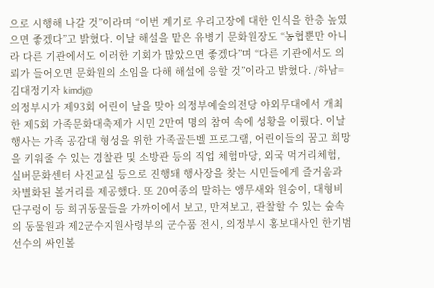으로 시행해 나갈 것”이라며 “이번 계기로 우리고장에 대한 인식을 한층 높였으면 좋겠다”고 밝혔다. 이날 해설을 맡은 유병기 문화원장도 “농협뿐만 아니라 다른 기관에서도 이러한 기회가 많았으면 좋겠다”며 “다른 기관에서도 의뢰가 들어오면 문화원의 소임을 다해 해설에 응할 것”이라고 밝혔다. /하남=김대정기자 kimdj@
의정부시가 제93회 어린이 날을 맞아 의정부예술의전당 야외무대에서 개최한 제5회 가족문화대축제가 시민 2만여 명의 참여 속에 성황을 이뤘다. 이날 행사는 가족 공감대 형성을 위한 가족골든벨 프로그램, 어린이들의 꿈고 희망을 키워줄 수 있는 경찰관 및 소방관 등의 직업 체험마당, 외국 먹거리체험, 실버문화센터 사진교실 등으로 진행돼 행사장을 찾는 시민들에게 즐거움과 차별화된 볼거리를 제공했다. 또 20여종의 말하는 앵무새와 원숭이, 대형비단구렁이 등 희귀동물들을 가까이에서 보고, 만져보고, 관찰할 수 있는 숲속의 동물원과 제2군수지원사령부의 군수품 전시, 의정부시 홍보대사인 한기범 선수의 싸인볼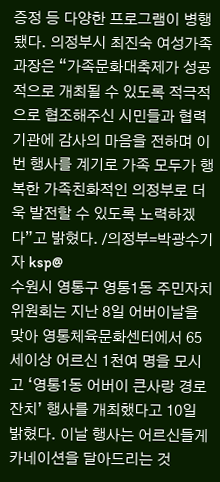증정 등 다양한 프로그램이 병행됐다. 의정부시 최진숙 여성가족과장은 “가족문화대축제가 성공적으로 개최될 수 있도록 적극적으로 협조해주신 시민들과 협력기관에 감사의 마음을 전하며 이번 행사를 계기로 가족 모두가 행복한 가족친화적인 의정부로 더욱 발전할 수 있도록 노력하겠다”고 밝혔다. /의정부=박광수기자 ksp@
수원시 영통구 영통1동 주민자치위원회는 지난 8일 어버이날을 맞아 영통체육문화센터에서 65세이상 어르신 1천여 명을 모시고 ‘영통1동 어버이 큰사랑 경로잔치’ 행사를 개최했다고 10일 밝혔다. 이날 행사는 어르신들게 카네이션을 달아드리는 것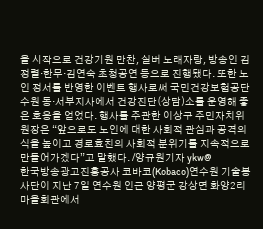을 시작으로 건강기원 만찬, 실버 노래자랑, 방송인 김정렬·한무·김연숙 초청공연 등으로 진행됐다. 또한 노인 정서를 반영한 이벤트 행사로써 국민건강보험공단 수원 동·서부지사에서 건강진단(상담)소를 운영해 좋은 호응을 얻었다. 행사를 주관한 이상구 주민자치위원장은 “앞으로도 노인에 대한 사회적 관심과 공격의식을 높이고 경로효친의 사회적 분위기를 지속적으로 만들어가겠다”고 말했다. /양규원기자 ykw@
한국방송광고진흥공사 코바코(Kobaco)연수원 기술봉사단이 지난 7일 연수원 인근 양평군 강상면 화양2리 마을회관에서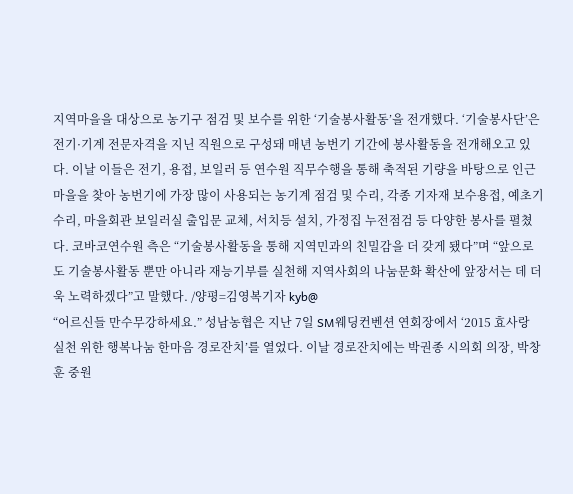지역마을을 대상으로 농기구 점검 및 보수를 위한 ‘기술봉사활동’을 전개했다. ‘기술봉사단’은 전기·기계 전문자격을 지닌 직원으로 구성돼 매년 농번기 기간에 봉사활동을 전개해오고 있다. 이날 이들은 전기, 용접, 보일러 등 연수원 직무수행을 통해 축적된 기량을 바탕으로 인근 마을을 찾아 농번기에 가장 많이 사용되는 농기계 점검 및 수리, 각종 기자재 보수용접, 예초기 수리, 마을회관 보일러실 출입문 교체, 서치등 설치, 가정집 누전점검 등 다양한 봉사를 펼쳤다. 코바코연수원 측은 “기술봉사활동을 통해 지역민과의 친밀감을 더 갖게 됐다”며 “앞으로도 기술봉사활동 뿐만 아니라 재능기부를 실천해 지역사회의 나눔문화 확산에 앞장서는 데 더욱 노력하겠다”고 말했다. /양평=김영복기자 kyb@
“어르신들 만수무강하세요.” 성남농협은 지난 7일 SM웨딩컨벤션 연회장에서 ‘2015 효사랑 실천 위한 행복나눔 한마음 경로잔치’를 열었다. 이날 경로잔치에는 박권종 시의회 의장, 박창훈 중원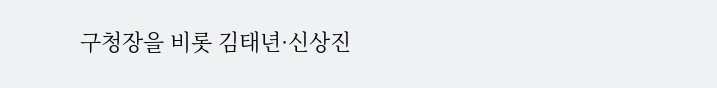구청장을 비롯 김태년·신상진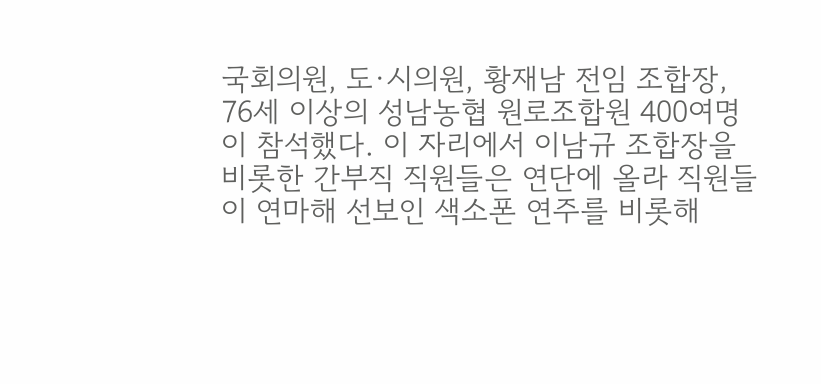국회의원, 도·시의원, 황재남 전임 조합장, 76세 이상의 성남농협 원로조합원 400여명이 참석했다. 이 자리에서 이남규 조합장을 비롯한 간부직 직원들은 연단에 올라 직원들이 연마해 선보인 색소폰 연주를 비롯해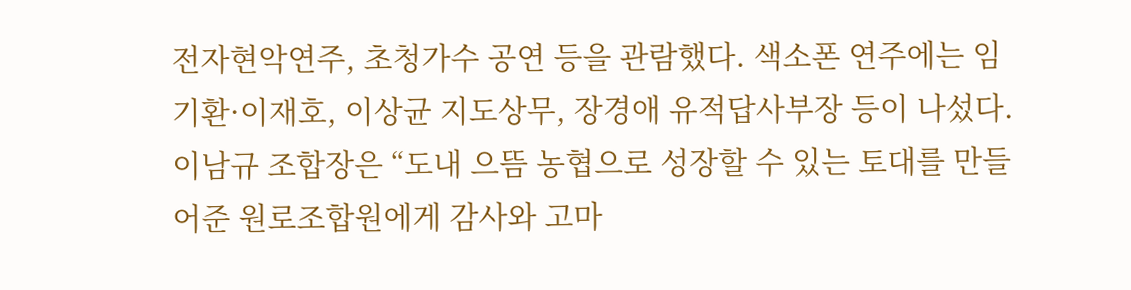전자현악연주, 초청가수 공연 등을 관람했다. 색소폰 연주에는 임기환·이재호, 이상균 지도상무, 장경애 유적답사부장 등이 나섰다. 이남규 조합장은 “도내 으뜸 농협으로 성장할 수 있는 토대를 만들어준 원로조합원에게 감사와 고마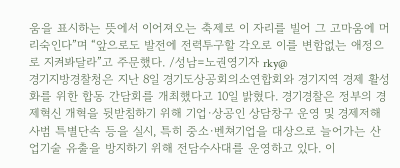움을 표시하는 뜻에서 이어져오는 축제로 이 자리를 빌어 그 고마움에 머리숙인다”며 “앞으로도 발전에 전력투구할 각오로 이를 변함없는 애정으로 지켜봐달라”고 주문했다. /성남=노권영기자 rky@
경기지방경찰청은 지난 8일 경기도상공회의소연합회와 경기지역 경제 활성화를 위한 합동 간담회를 개최했다고 10일 밝혔다. 경기경찰은 정부의 경제혁신 개혁을 뒷받침하기 위해 기업·상공인 상담창구 운영 및 경제저해사범 특별단속 등을 실시, 특히 중소·벤쳐기업을 대상으로 늘어가는 산업기술 유출을 방지하기 위해 전담수사대를 운영하고 있다. 이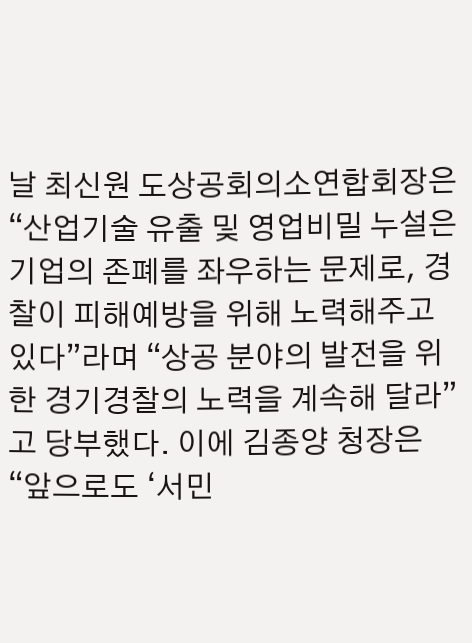날 최신원 도상공회의소연합회장은 “산업기술 유출 및 영업비밀 누설은 기업의 존폐를 좌우하는 문제로, 경찰이 피해예방을 위해 노력해주고 있다”라며 “상공 분야의 발전을 위한 경기경찰의 노력을 계속해 달라”고 당부했다. 이에 김종양 청장은 “앞으로도 ‘서민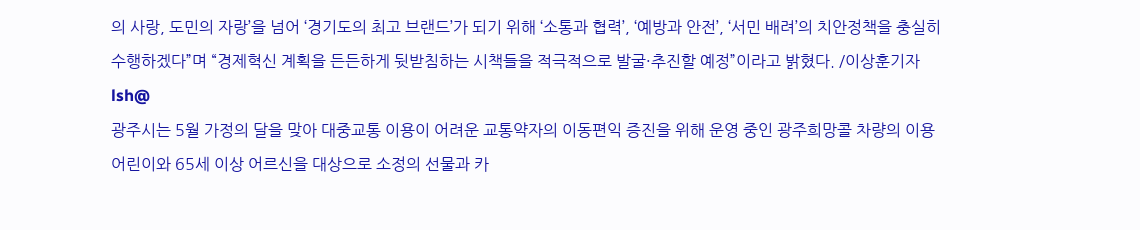의 사랑, 도민의 자랑’을 넘어 ‘경기도의 최고 브랜드’가 되기 위해 ‘소통과 협력’, ‘예방과 안전’, ‘서민 배려’의 치안정책을 충실히 수행하겠다”며 “경제혁신 계획을 든든하게 뒷받침하는 시책들을 적극적으로 발굴·추진할 예정”이라고 밝혔다. /이상훈기자 lsh@
광주시는 5월 가정의 달을 맞아 대중교통 이용이 어려운 교통약자의 이동편익 증진을 위해 운영 중인 광주희망콜 차량의 이용 어린이와 65세 이상 어르신을 대상으로 소정의 선물과 카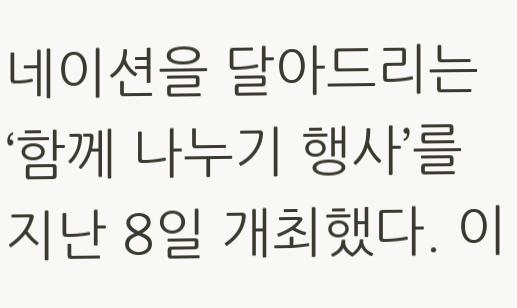네이션을 달아드리는 ‘함께 나누기 행사’를 지난 8일 개최했다. 이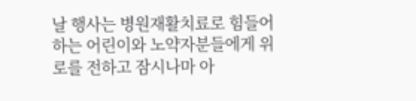날 행사는 병원재활치료로 힘들어하는 어린이와 노약자분들에게 위로를 전하고 잠시나마 아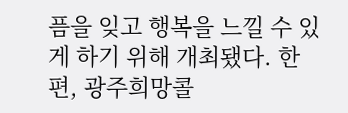픔을 잊고 행복을 느낄 수 있게 하기 위해 개최됐다. 한편, 광주희망콜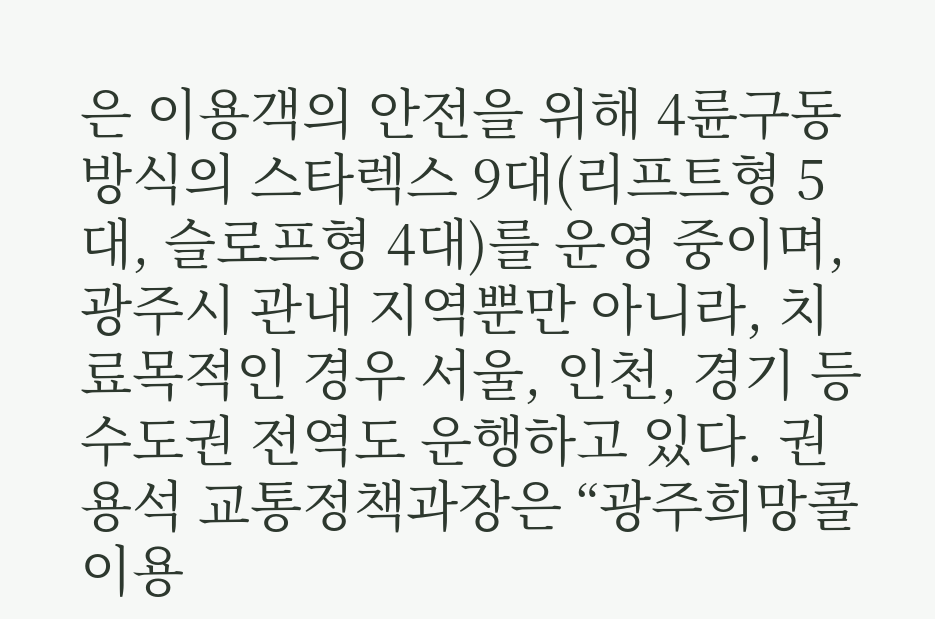은 이용객의 안전을 위해 4륜구동 방식의 스타렉스 9대(리프트형 5대, 슬로프형 4대)를 운영 중이며, 광주시 관내 지역뿐만 아니라, 치료목적인 경우 서울, 인천, 경기 등 수도권 전역도 운행하고 있다. 권용석 교통정책과장은 “광주희망콜 이용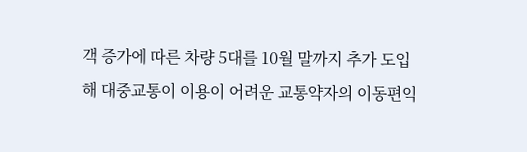객 증가에 따른 차량 5대를 10월 말까지 추가 도입해 대중교통이 이용이 어려운 교통약자의 이동편익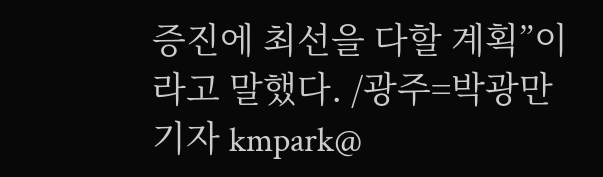증진에 최선을 다할 계획”이라고 말했다. /광주=박광만기자 kmpark@